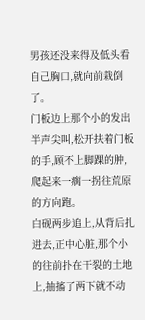男孩还没来得及低头看自己胸口,就向前栽倒了。
门板边上那个小的发出半声尖叫,松开扶着门板的手,顾不上脚踝的肿,爬起来一瘸一拐往荒原的方向跑。
白砚两步追上,从背后扎进去,正中心脏,那个小的往前扑在干裂的土地上,抽搐了两下就不动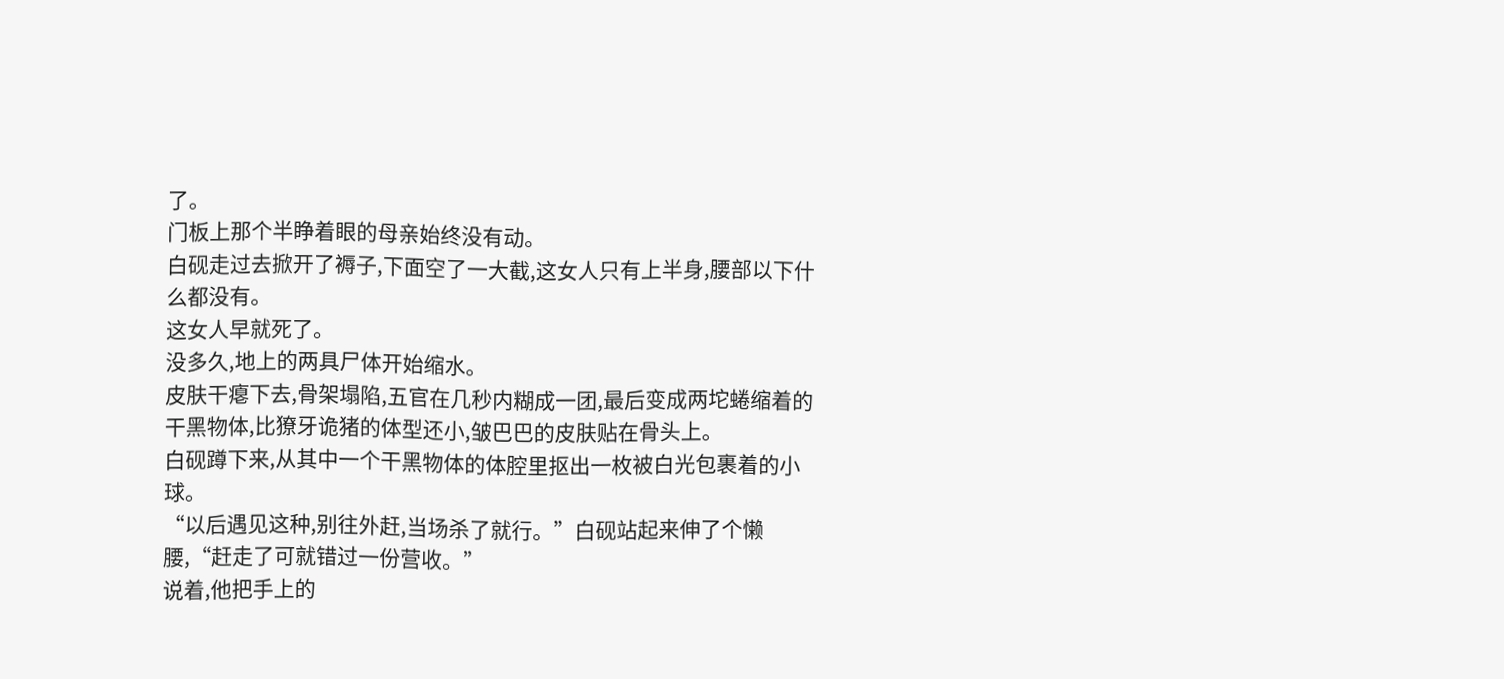了。
门板上那个半睁着眼的母亲始终没有动。
白砚走过去掀开了褥子,下面空了一大截,这女人只有上半身,腰部以下什么都没有。
这女人早就死了。
没多久,地上的两具尸体开始缩水。
皮肤干瘪下去,骨架塌陷,五官在几秒内糊成一团,最后变成两坨蜷缩着的干黑物体,比獠牙诡猪的体型还小,皱巴巴的皮肤贴在骨头上。
白砚蹲下来,从其中一个干黑物体的体腔里抠出一枚被白光包裹着的小球。
“以后遇见这种,别往外赶,当场杀了就行。”白砚站起来伸了个懒腰,“赶走了可就错过一份营收。”
说着,他把手上的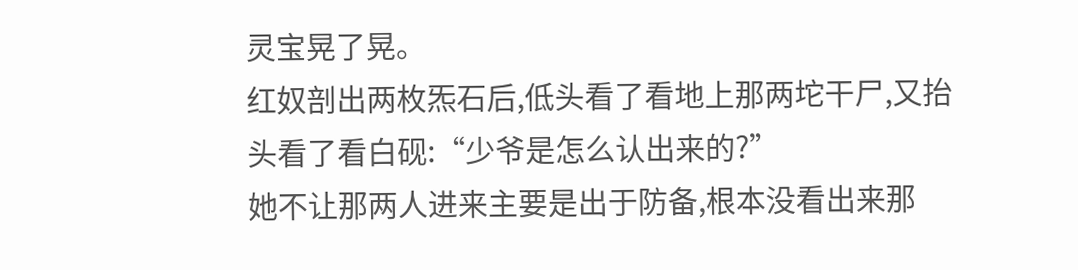灵宝晃了晃。
红奴剖出两枚炁石后,低头看了看地上那两坨干尸,又抬头看了看白砚:“少爷是怎么认出来的?”
她不让那两人进来主要是出于防备,根本没看出来那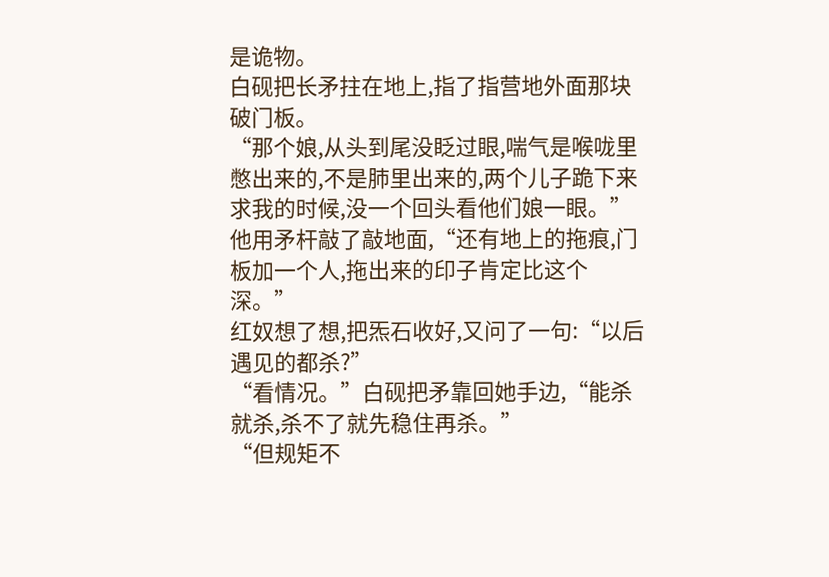是诡物。
白砚把长矛拄在地上,指了指营地外面那块破门板。
“那个娘,从头到尾没眨过眼,喘气是喉咙里憋出来的,不是肺里出来的,两个儿子跪下来求我的时候,没一个回头看他们娘一眼。”
他用矛杆敲了敲地面,“还有地上的拖痕,门板加一个人,拖出来的印子肯定比这个深。”
红奴想了想,把炁石收好,又问了一句:“以后遇见的都杀?”
“看情况。”白砚把矛靠回她手边,“能杀就杀,杀不了就先稳住再杀。”
“但规矩不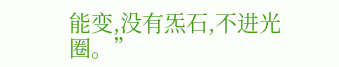能变,没有炁石,不进光圈。”